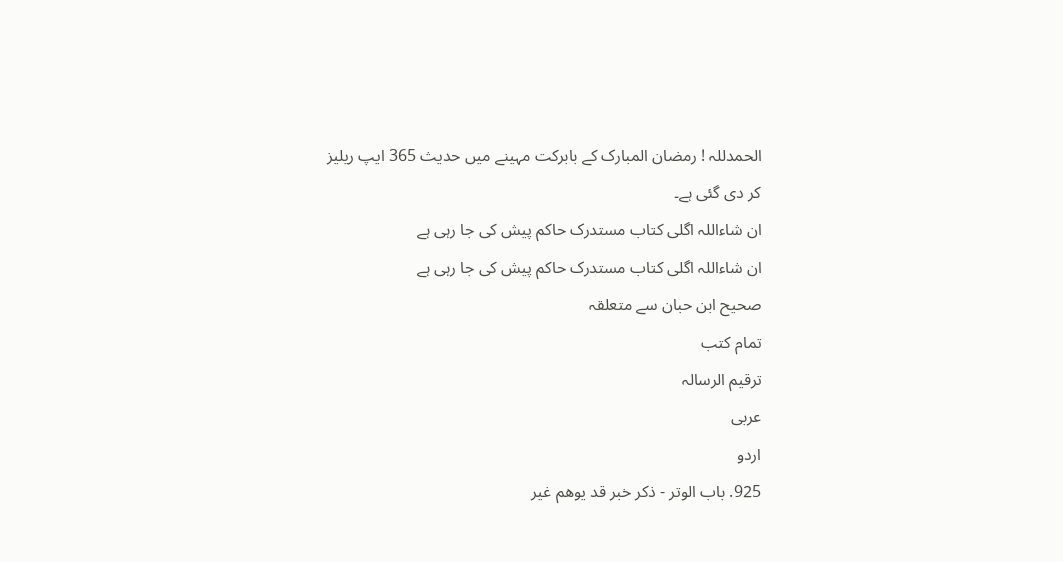الحمدللہ ! رمضان المبارک کے بابرکت مہینے میں حدیث 365 ایپ ریلیز کر دی گئی ہے۔
ان شاءاللہ اگلی کتاب مستدرک حاکم پیش کی جا رہی ہے
ان شاءاللہ اگلی کتاب مستدرک حاکم پیش کی جا رہی ہے
صحیح ابن حبان سے متعلقہ
تمام کتب
ترقيم الرسالہ
عربی
اردو
925. باب الوتر - ذكر خبر قد يوهم غير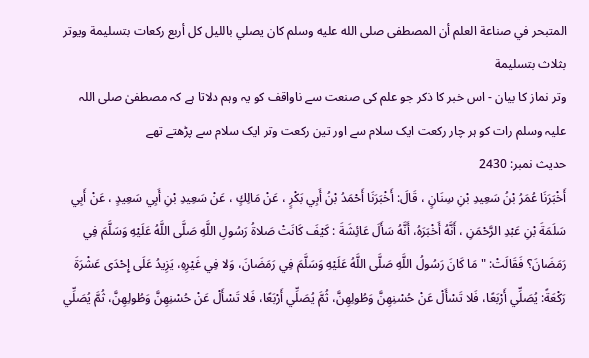المتبحر في صناعة العلم أن المصطفى صلى الله عليه وسلم كان يصلي بالليل كل أربع ركعات بتسليمة ويوتر بثلاث بتسليمة
وتر نماز کا بیان - اس خبر کا ذکر جو علم کی صنعت سے ناواقف کو یہ وہم دلاتا ہے کہ مصطفیٰ صلی اللہ علیہ وسلم رات کو ہر چار رکعت ایک سلام سے اور تین رکعت وتر ایک سلام سے پڑھتے تھے
حدیث نمبر: 2430
أَخْبَرَنَا عُمَرُ بْنُ سَعِيدِ بْنِ سِنَانٍ ، قَالَ: أَخْبَرَنَا أَحْمَدُ بْنُ أَبِي بَكْرٍ ، عَنْ مَالِكٍ ، عَنْ سَعِيدِ بْنِ أَبِي سَعِيدٍ ، عَنْ أَبِي سَلَمَةَ بْنِ عَبْدِ الرَّحْمَنِ ، أَنَّهُ أَخْبَرَهُ، أَنَّهُ سَأَلَ عَائِشَةَ : كَيْفَ كَانَتْ صَلاةُ رَسُولِ اللَّهِ صَلَّى اللَّهُ عَلَيْهِ وَسَلَّمَ فِي رَمَضَانَ؟ فَقَالَتْ: " مَا كَانَ رَسُولُ اللَّهِ صَلَّى اللَّهُ عَلَيْهِ وَسَلَّمَ فِي رَمَضَانَ، وَلا فِي غَيْرِهِ، يَزِيدُ عَلَى إِحْدَى عَشْرَةَ رَكْعَةً: يُصَلِّي أَرْبَعًا، فَلا تَسْأَلْ عَنْ حُسْنِهِنَّ وَطُولِهِنَّ، ثُمَّ يُصَلِّي أَرْبَعًا، فَلا تَسْأَلْ عَنْ حُسْنِهِنَّ وَطُولِهِنَّ، ثُمَّ يُصَلِّي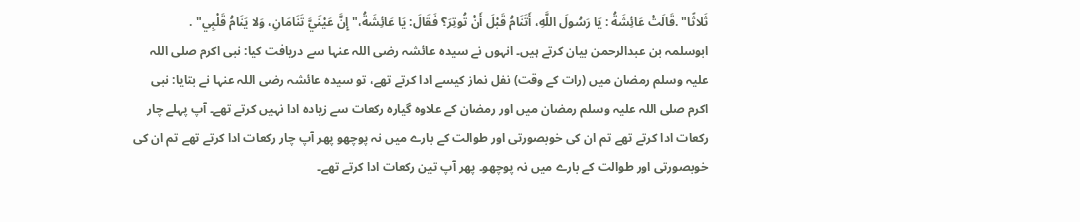ثَلاثًا" .قَالَتْ عَائِشَةُ : يَا رَسُولَ اللَّهِ، أَتَنَامُ قَبْلَ أَنْ تُوتِرَ؟ فَقَالَ: يَا عَائِشَةُ،" إِنَّ عَيْنَيَّ تَنَامَانِ، وَلا يَنَامُ قَلْبِي" .
ابوسلمہ بن عبدالرحمن بیان کرتے ہیں۔ انہوں نے سیدہ عائشہ رضی اللہ عنہا سے دریافت کیا: نبی اکرم صلی اللہ علیہ وسلم رمضان میں (رات کے وقت) نفل نماز کیسے ادا کرتے تھے، تو سیدہ عائشہ رضی اللہ عنہا نے بتایا: نبی اکرم صلی اللہ علیہ وسلم رمضان میں اور رمضان کے علاوہ گیارہ رکعات سے زیادہ ادا نہیں کرتے تھے۔ آپ پہلے چار رکعات ادا کرتے تھے تم ان کی خوبصورتی اور طوالت کے بارے میں نہ پوچھو پھر آپ چار رکعات ادا کرتے تھے تم ان کی خوبصورتی اور طوالت کے بارے میں نہ پوچھو۔ پھر آپ تین رکعات ادا کرتے تھے۔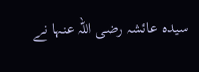سیدہ عائشہ رضی اللہ عنہا نے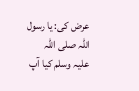عرض کی: یا رسول اللہ صلی اللہ علیہ وسلم کیا آپ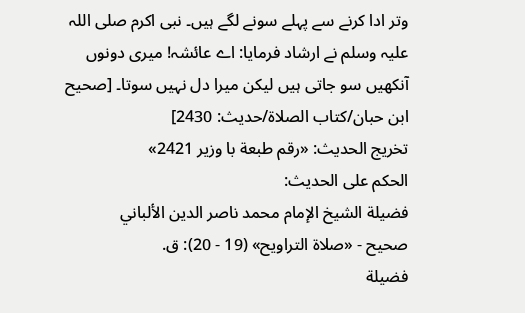وتر ادا کرنے سے پہلے سونے لگے ہیں۔ نبی اکرم صلی اللہ علیہ وسلم نے ارشاد فرمایا: اے عائشہ! میری دونوں آنکھیں سو جاتی ہیں لیکن میرا دل نہیں سوتا۔ [صحیح ابن حبان/كتاب الصلاة/حدیث: 2430]
تخریج الحدیث: «رقم طبعة با وزير 2421»
الحكم على الحديث:
فضيلة الشيخ الإمام محمد ناصر الدين الألباني
صحيح - «صلاة التراويح» (19 - 20): ق.
فضيلة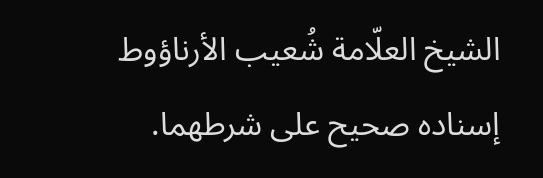الشيخ العلّامة شُعيب الأرناؤوط
إسناده صحيح على شرطهما.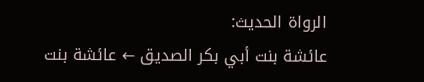الرواة الحديث:
عائشة بنت أبي بكر الصديق ← عائشة بنت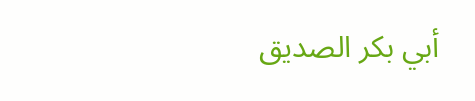أبي بكر الصديق